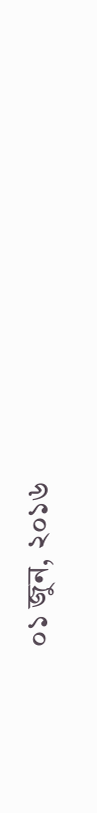০১ জুন, ২০১৬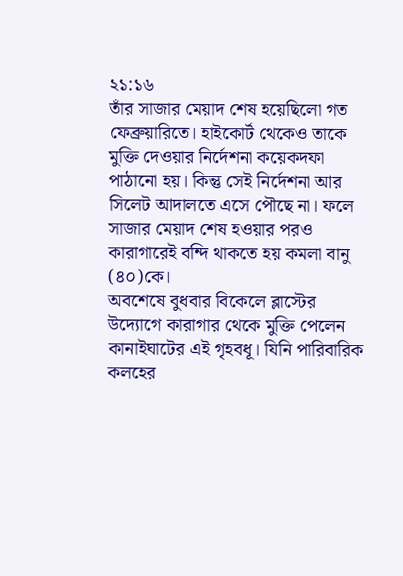২১:১৬
তাঁর সাজার মেয়াদ শেষ হয়েছিলো গত ফেব্রুয়ারিতে। হাইকোর্ট থেকেও তাকে মুক্তি দেওয়ার নির্দেশনা কয়েকদফা পাঠানো হয়। কিন্তু সেই নির্দেশনা আর সিলেট আদালতে এসে পৌছে না। ফলে সাজার মেয়াদ শেষ হওয়ার পরও কারাগারেই বন্দি থাকতে হয় কমলা বানু (৪০)কে।
অবশেষে বুধবার বিকেলে ব্লাস্টের উদ্যোগে কারাগার থেকে মুক্তি পেলেন কানাইঘাটের এই গৃহবধূ। যিনি পারিবারিক কলহের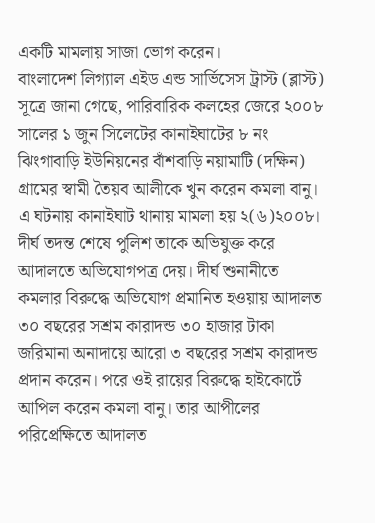একটি মামলায় সাজা ভোগ করেন।
বাংলাদেশ লিগ্যাল এইড এন্ড সার্ভিসেস ট্রাস্ট (ব্লাস্ট) সূত্রে জানা গেছে, পারিবারিক কলহের জেরে ২০০৮ সালের ১ জুন সিলেটের কানাইঘাটের ৮ নং ঝিংগাবাড়ি ইউনিয়নের বাঁশবাড়ি নয়ামাটি (দক্ষিন) গ্রামের স্বামী তৈয়ব আলীকে খুন করেন কমলা বানু। এ ঘটনায় কানাইঘাট থানায় মামলা হয় ২(৬)২০০৮। দীর্ঘ তদন্ত শেষে পুলিশ তাকে অভিযুক্ত করে আদালতে অভিযোগপত্র দেয়। দীর্ঘ শুনানীতে কমলার বিরুদ্ধে অভিযোগ প্রমানিত হওয়ায় আদালত ৩০ বছরের সশ্রম কারাদন্ড ৩০ হাজার টাকা জরিমানা অনাদায়ে আরো ৩ বছরের সশ্রম কারাদন্ড প্রদান করেন। পরে ওই রায়ের বিরুদ্ধে হাইকোর্টে আপিল করেন কমলা বানু। তার আপীলের পরিপ্রেক্ষিতে আদালত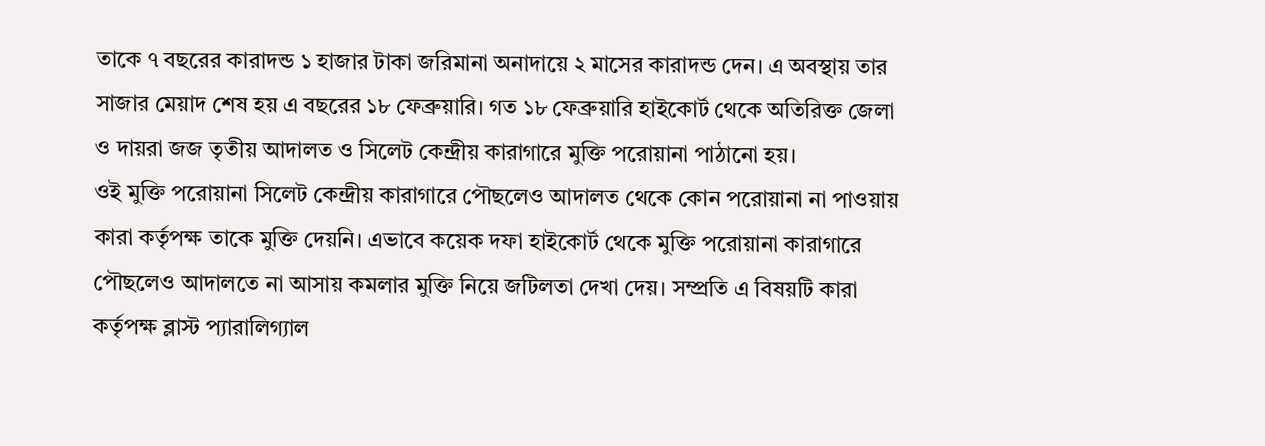তাকে ৭ বছরের কারাদন্ড ১ হাজার টাকা জরিমানা অনাদায়ে ২ মাসের কারাদন্ড দেন। এ অবস্থায় তার সাজার মেয়াদ শেষ হয় এ বছরের ১৮ ফেব্রুয়ারি। গত ১৮ ফেব্রুয়ারি হাইকোর্ট থেকে অতিরিক্ত জেলা ও দায়রা জজ তৃতীয় আদালত ও সিলেট কেন্দ্রীয় কারাগারে মুক্তি পরোয়ানা পাঠানো হয়।
ওই মুক্তি পরোয়ানা সিলেট কেন্দ্রীয় কারাগারে পৌছলেও আদালত থেকে কোন পরোয়ানা না পাওয়ায় কারা কর্তৃপক্ষ তাকে মুক্তি দেয়নি। এভাবে কয়েক দফা হাইকোর্ট থেকে মুক্তি পরোয়ানা কারাগারে পৌছলেও আদালতে না আসায় কমলার মুক্তি নিয়ে জটিলতা দেখা দেয়। সম্প্রতি এ বিষয়টি কারা কর্তৃপক্ষ ব্লাস্ট প্যারালিগ্যাল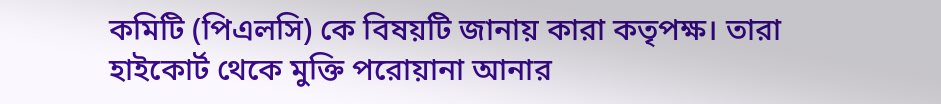কমিটি (পিএলসি) কে বিষয়টি জানায় কারা কতৃপক্ষ। তারা হাইকোর্ট থেকে মুক্তি পরোয়ানা আনার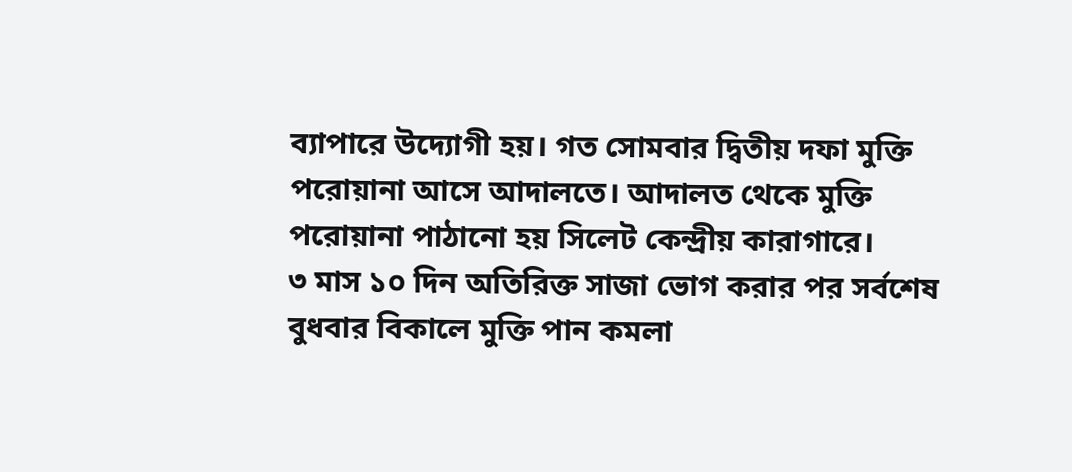ব্যাপারে উদ্যোগী হয়। গত সোমবার দ্বিতীয় দফা মুক্তি পরোয়ানা আসে আদালতে। আদালত থেকে মুক্তি পরোয়ানা পাঠানো হয় সিলেট কেন্দ্রীয় কারাগারে।
৩ মাস ১০ দিন অতিরিক্ত সাজা ভোগ করার পর সর্বশেষ বুধবার বিকালে মুক্তি পান কমলা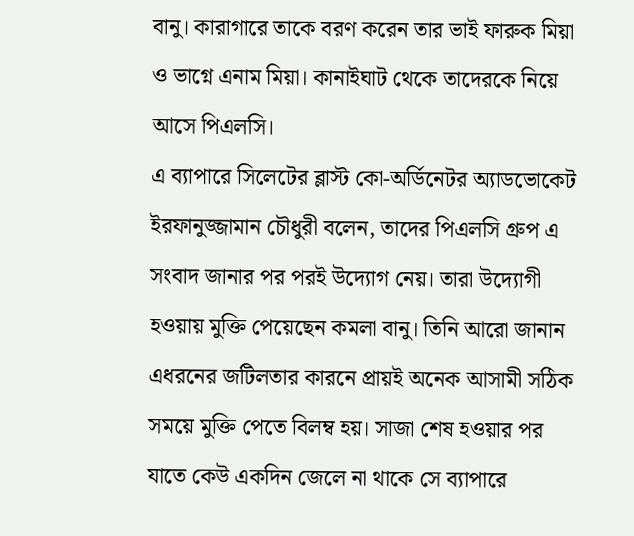বানু। কারাগারে তাকে বরণ করেন তার ভাই ফারুক মিয়া ও ভাগ্নে এনাম মিয়া। কানাইঘাট থেকে তাদেরকে নিয়ে আসে পিএলসি।
এ ব্যাপারে সিলেটের ব্লাস্ট কো-অর্ডিনেটর অ্যাডভোকেট ইরফানুজ্জামান চৌধুরী বলেন, তাদের পিএলসি গ্রুপ এ সংবাদ জানার পর পরই উদ্যোগ নেয়। তারা উদ্যোগী হওয়ায় মুক্তি পেয়েছেন কমলা বানু। তিনি আরো জানান এধরনের জটিলতার কারনে প্রায়ই অনেক আসামী সঠিক সময়ে মুক্তি পেতে বিলম্ব হয়। সাজা শেষ হওয়ার পর যাতে কেউ একদিন জেলে না থাকে সে ব্যাপারে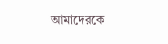আমাদেরকে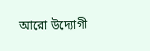আরো উদ্যোগী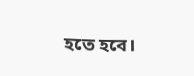হতে হবে।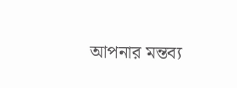আপনার মন্তব্য